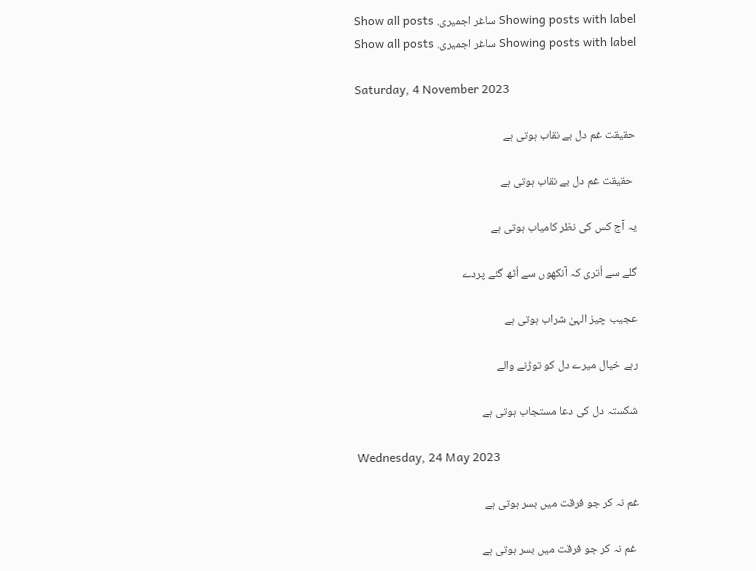Showing posts with label ساغر اجمیری. Show all posts
Showing posts with label ساغر اجمیری. Show all posts

Saturday, 4 November 2023

حقیقت غم دل بے نقاب ہوتی ہے

 حقیقت غم دل بے نقاب ہوتی ہے

یہ آج کس کی نظر کامیاب ہوتی ہے

گلے سے اُتری کہ آنکھوں سے اُٹھ گئے پردے

عجیب چیز الہیٰ شراب ہوتی ہے

رہے خیال میرے دل کو توڑنے والے

شکستہ دل کی دعا مستجاب ہوتی ہے

Wednesday, 24 May 2023

غم نہ کر جو فرقت میں بسر ہوتی ہے

 غم نہ کر جو فرقت میں بسر ہوتی ہے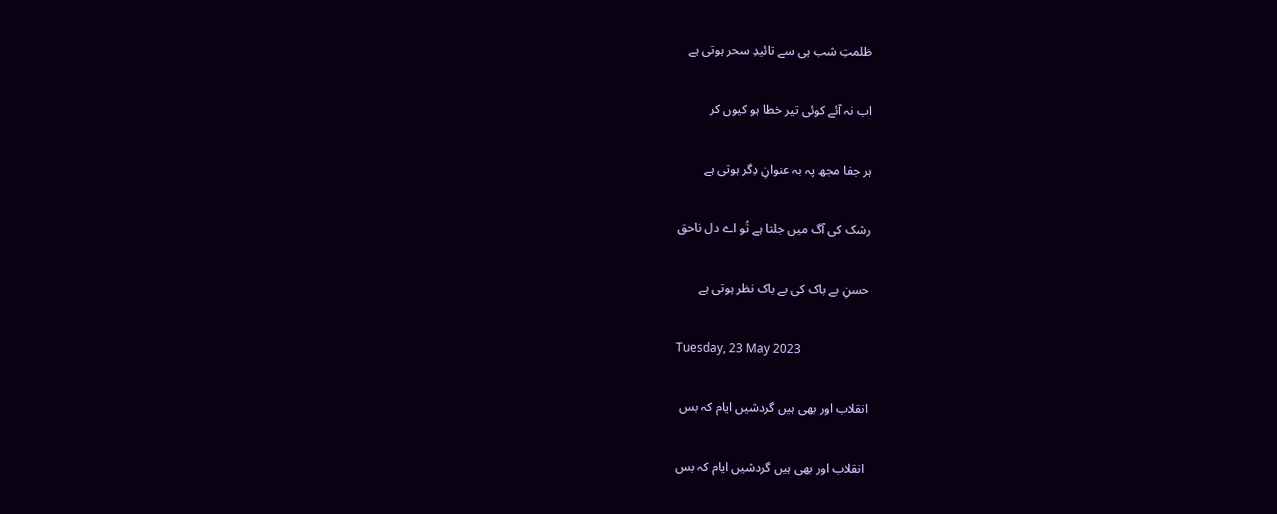ظلمتِ شب ہی سے تائیدِ سحر ہوتی ہے

اب نہ آئے کوئی تیر خطا ہو کیوں کر

ہر جفا مجھ پہ بہ عنوانِ دِگر ہوتی ہے

رشک کی آگ میں جلتا ہے تُو اے دل ناحق

حسنِ بے باک کی بے باک نظر ہوتی ہے

Tuesday, 23 May 2023

انقلاب اور بھی ہیں گردشیں ایام کہ بس

 انقلاب اور بھی ہیں گردشیں ایام کہ بس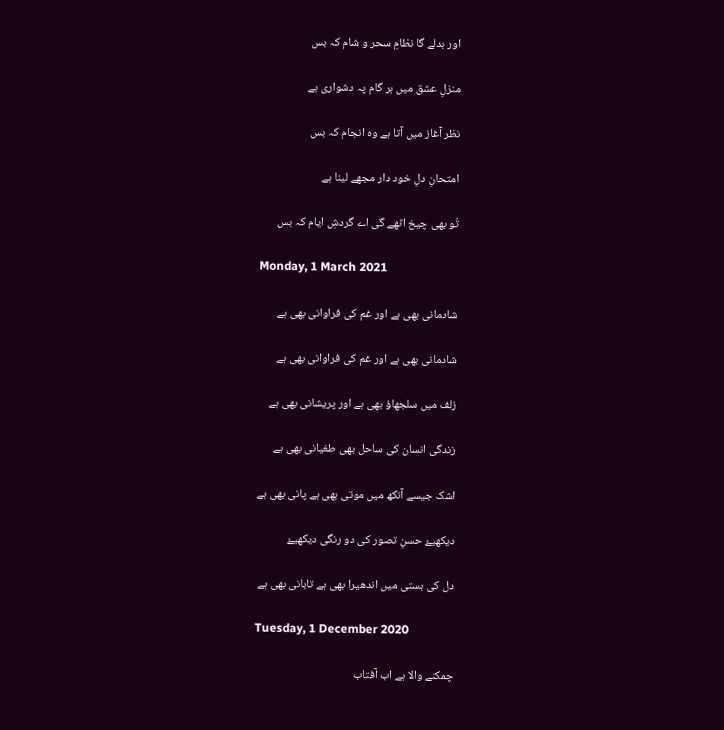اور بدلے گا نظامِ سحر و شام کہ بس

منزلِ عشق میں ہر گام پہ دشواری ہے

نظر آغاز میں آتا ہے وہ انجام کہ بس

امتحانِ دلِ خود دار مجھے لینا ہے

تُو بھی چیخ اٹھے گی اے گردشِ ایام کہ بس

Monday, 1 March 2021

شادمانی بھی ہے اور غم کی فراوانی بھی ہے

شادمانی بھی ہے اور غم کی فراوانی بھی ہے

زلف میں سلجھاؤ بھی ہے اور پریشانی بھی ہے

زندگی انسان کی ساحل بھی طغیانی بھی ہے

اشک جیسے آنکھ میں موتی بھی ہے پانی بھی ہے

دیکھیۓ حسنِ تصور کی دو رنگی دیکھیۓ

دل کی بستی میں اندھیرا بھی ہے تابانی بھی ہے

Tuesday, 1 December 2020

چمکنے والا ہے اب آفتاب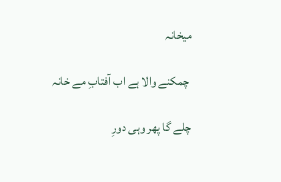میخانہ

 چمکنے والا ہے اب آفتابِ مے خانہ

چلے گا پھر وہی دورِ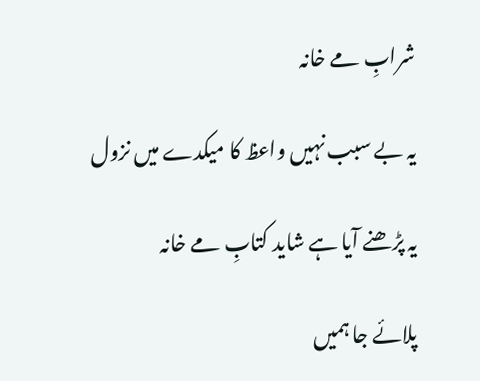شرابِ مے خانہ

یہ بے سبب نہیں واعظ کا میکدے میں نزول

یہ پڑھنے آیا ہے شاید کتابِ مے خانہ

پلائے جا ہمیں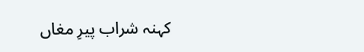کہنہ شراب پیرِ مغاں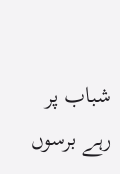شباب پر رہے برسوں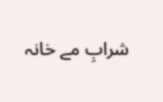شرابِ مے خانہ